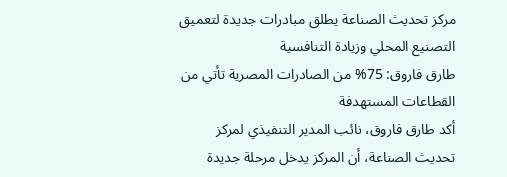مركز تحديث الصناعة يطلق مبادرات جديدة لتعميق التصنيع المحلي وزيادة التنافسية
طارق فاروق: 75% من الصادرات المصرية تأتي من القطاعات المستهدفة
أكد طارق فاروق، نائب المدير التنفيذي لمركز تحديث الصناعة، أن المركز يدخل مرحلة جديدة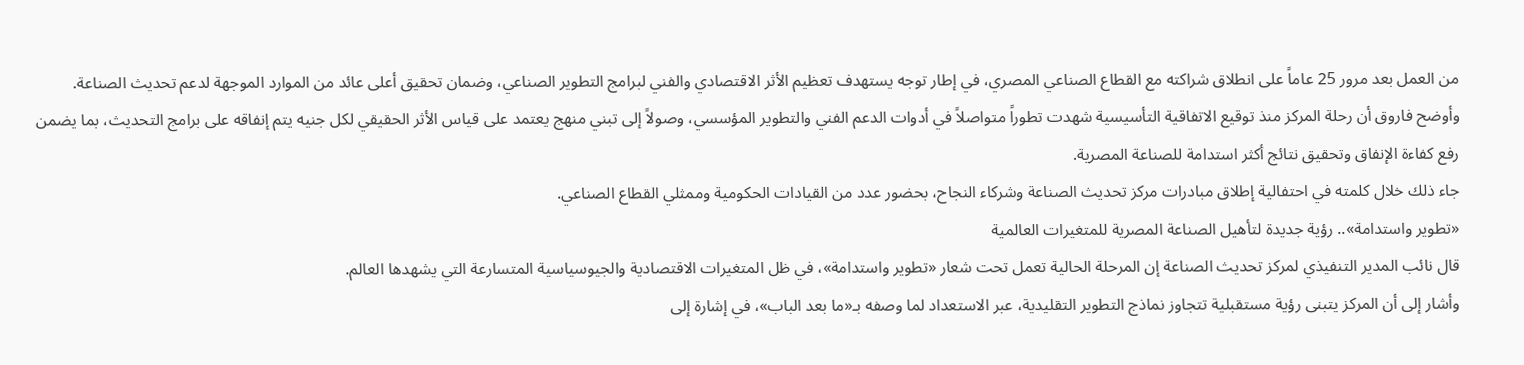من العمل بعد مرور 25 عاماً على انطلاق شراكته مع القطاع الصناعي المصري، في إطار توجه يستهدف تعظيم الأثر الاقتصادي والفني لبرامج التطوير الصناعي، وضمان تحقيق أعلى عائد من الموارد الموجهة لدعم تحديث الصناعة.
وأوضح فاروق أن رحلة المركز منذ توقيع الاتفاقية التأسيسية شهدت تطوراً متواصلاً في أدوات الدعم الفني والتطوير المؤسسي، وصولاً إلى تبني منهج يعتمد على قياس الأثر الحقيقي لكل جنيه يتم إنفاقه على برامج التحديث، بما يضمن رفع كفاءة الإنفاق وتحقيق نتائج أكثر استدامة للصناعة المصرية.
جاء ذلك خلال كلمته في احتفالية إطلاق مبادرات مركز تحديث الصناعة وشركاء النجاح، بحضور عدد من القيادات الحكومية وممثلي القطاع الصناعي.
«تطوير واستدامة».. رؤية جديدة لتأهيل الصناعة المصرية للمتغيرات العالمية
قال نائب المدير التنفيذي لمركز تحديث الصناعة إن المرحلة الحالية تعمل تحت شعار «تطوير واستدامة»، في ظل المتغيرات الاقتصادية والجيوسياسية المتسارعة التي يشهدها العالم.
وأشار إلى أن المركز يتبنى رؤية مستقبلية تتجاوز نماذج التطوير التقليدية، عبر الاستعداد لما وصفه بـ«ما بعد الباب»، في إشارة إلى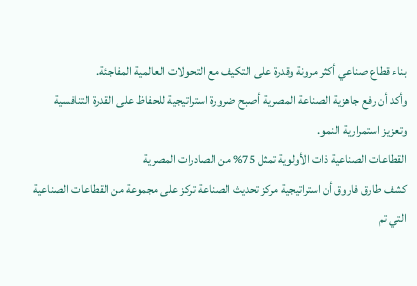بناء قطاع صناعي أكثر مرونة وقدرة على التكيف مع التحولات العالمية المفاجئة.
وأكد أن رفع جاهزية الصناعة المصرية أصبح ضرورة استراتيجية للحفاظ على القدرة التنافسية وتعزيز استمرارية النمو.
القطاعات الصناعية ذات الأولوية تمثل 75% من الصادرات المصرية
كشف طارق فاروق أن استراتيجية مركز تحديث الصناعة تركز على مجموعة من القطاعات الصناعية التي تم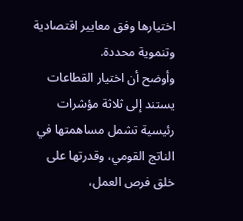اختيارها وفق معايير اقتصادية وتنموية محددة.
وأوضح أن اختيار القطاعات يستند إلى ثلاثة مؤشرات رئيسية تشمل مساهمتها في الناتج القومي، وقدرتها على خلق فرص العمل،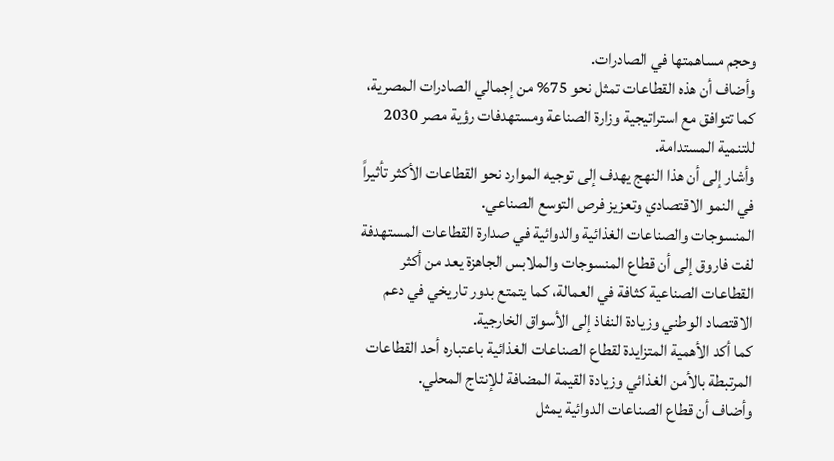وحجم مساهمتها في الصادرات.
وأضاف أن هذه القطاعات تمثل نحو 75% من إجمالي الصادرات المصرية، كما تتوافق مع استراتيجية وزارة الصناعة ومستهدفات رؤية مصر 2030 للتنمية المستدامة.
وأشار إلى أن هذا النهج يهدف إلى توجيه الموارد نحو القطاعات الأكثر تأثيراً في النمو الاقتصادي وتعزيز فرص التوسع الصناعي.
المنسوجات والصناعات الغذائية والدوائية في صدارة القطاعات المستهدفة
لفت فاروق إلى أن قطاع المنسوجات والملابس الجاهزة يعد من أكثر القطاعات الصناعية كثافة في العمالة، كما يتمتع بدور تاريخي في دعم الاقتصاد الوطني وزيادة النفاذ إلى الأسواق الخارجية.
كما أكد الأهمية المتزايدة لقطاع الصناعات الغذائية باعتباره أحد القطاعات المرتبطة بالأمن الغذائي وزيادة القيمة المضافة للإنتاج المحلي.
وأضاف أن قطاع الصناعات الدوائية يمثل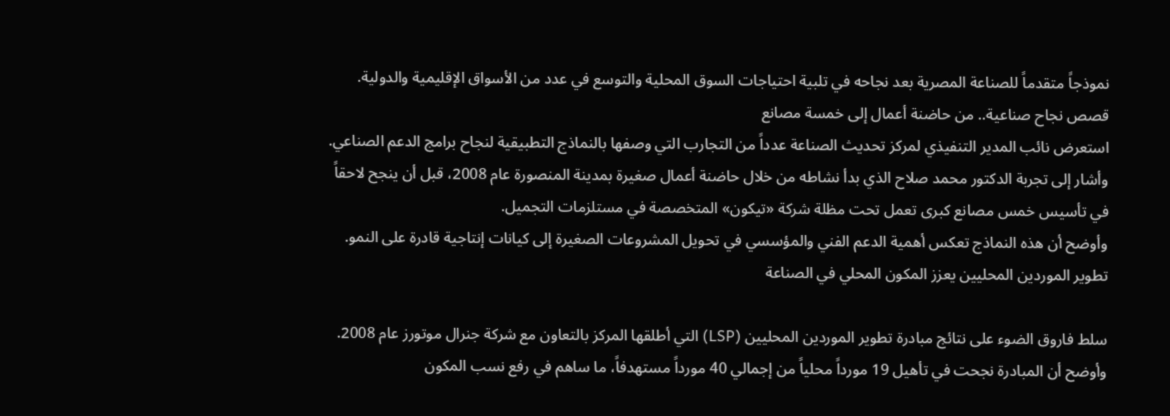نموذجاً متقدماً للصناعة المصرية بعد نجاحه في تلبية احتياجات السوق المحلية والتوسع في عدد من الأسواق الإقليمية والدولية.
قصص نجاح صناعية.. من حاضنة أعمال إلى خمسة مصانع
استعرض نائب المدير التنفيذي لمركز تحديث الصناعة عدداً من التجارب التي وصفها بالنماذج التطبيقية لنجاح برامج الدعم الصناعي.
وأشار إلى تجربة الدكتور محمد صلاح الذي بدأ نشاطه من خلال حاضنة أعمال صغيرة بمدينة المنصورة عام 2008، قبل أن ينجح لاحقاً في تأسيس خمس مصانع كبرى تعمل تحت مظلة شركة «تيكون» المتخصصة في مستلزمات التجميل.
وأوضح أن هذه النماذج تعكس أهمية الدعم الفني والمؤسسي في تحويل المشروعات الصغيرة إلى كيانات إنتاجية قادرة على النمو.
تطوير الموردين المحليين يعزز المكون المحلي في الصناعة

سلط فاروق الضوء على نتائج مبادرة تطوير الموردين المحليين (LSP) التي أطلقها المركز بالتعاون مع شركة جنرال موتورز عام 2008.
وأوضح أن المبادرة نجحت في تأهيل 19 مورداً محلياً من إجمالي 40 مورداً مستهدفاً، ما ساهم في رفع نسب المكون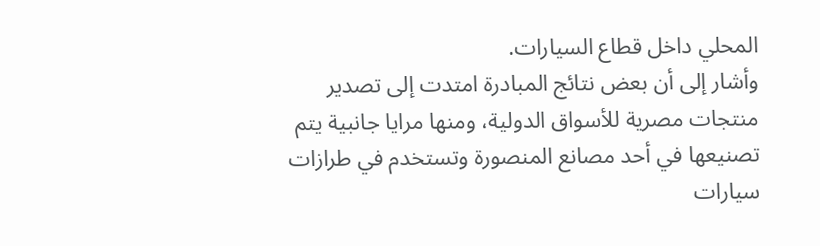المحلي داخل قطاع السيارات.
وأشار إلى أن بعض نتائج المبادرة امتدت إلى تصدير منتجات مصرية للأسواق الدولية، ومنها مرايا جانبية يتم تصنيعها في أحد مصانع المنصورة وتستخدم في طرازات سيارات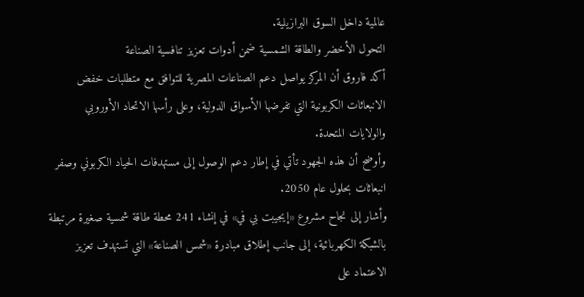عالمية داخل السوق البرازيلية.
التحول الأخضر والطاقة الشمسية ضمن أدوات تعزيز تنافسية الصناعة
أكد فاروق أن المركز يواصل دعم الصناعات المصرية للتوافق مع متطلبات خفض الانبعاثات الكربونية التي تفرضها الأسواق الدولية، وعلى رأسها الاتحاد الأوروبي والولايات المتحدة.
وأوضح أن هذه الجهود تأتي في إطار دعم الوصول إلى مستهدفات الحياد الكربوني وصفر انبعاثات بحلول عام 2050.
وأشار إلى نجاح مشروع «إيجيبت بي في» في إنشاء 241 محطة طاقة شمسية صغيرة مرتبطة بالشبكة الكهربائية، إلى جانب إطلاق مبادرة «شمس الصناعة» التي تستهدف تعزيز الاعتماد على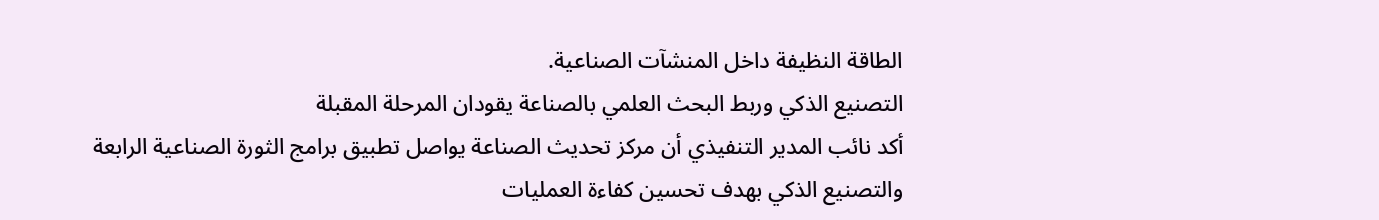الطاقة النظيفة داخل المنشآت الصناعية.
التصنيع الذكي وربط البحث العلمي بالصناعة يقودان المرحلة المقبلة
أكد نائب المدير التنفيذي أن مركز تحديث الصناعة يواصل تطبيق برامج الثورة الصناعية الرابعة والتصنيع الذكي بهدف تحسين كفاءة العمليات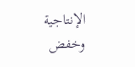الإنتاجية وخفض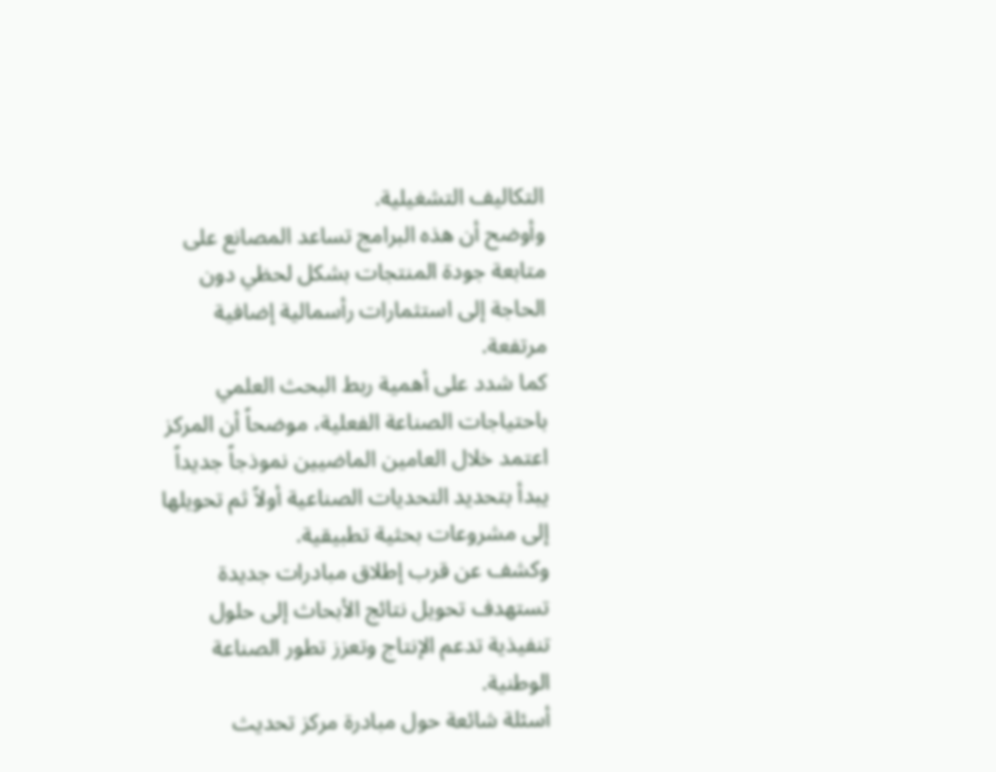التكاليف التشغيلية.
وأوضح أن هذه البرامج تساعد المصانع على متابعة جودة المنتجات بشكل لحظي دون الحاجة إلى استثمارات رأسمالية إضافية مرتفعة.
كما شدد على أهمية ربط البحث العلمي باحتياجات الصناعة الفعلية، موضحاً أن المركز اعتمد خلال العامين الماضيين نموذجاً جديداً يبدأ بتحديد التحديات الصناعية أولاً ثم تحويلها إلى مشروعات بحثية تطبيقية.
وكشف عن قرب إطلاق مبادرات جديدة تستهدف تحويل نتائج الأبحاث إلى حلول تنفيذية تدعم الإنتاج وتعزز تطور الصناعة الوطنية.
أسئلة شائعة حول مبادرة مركز تحديث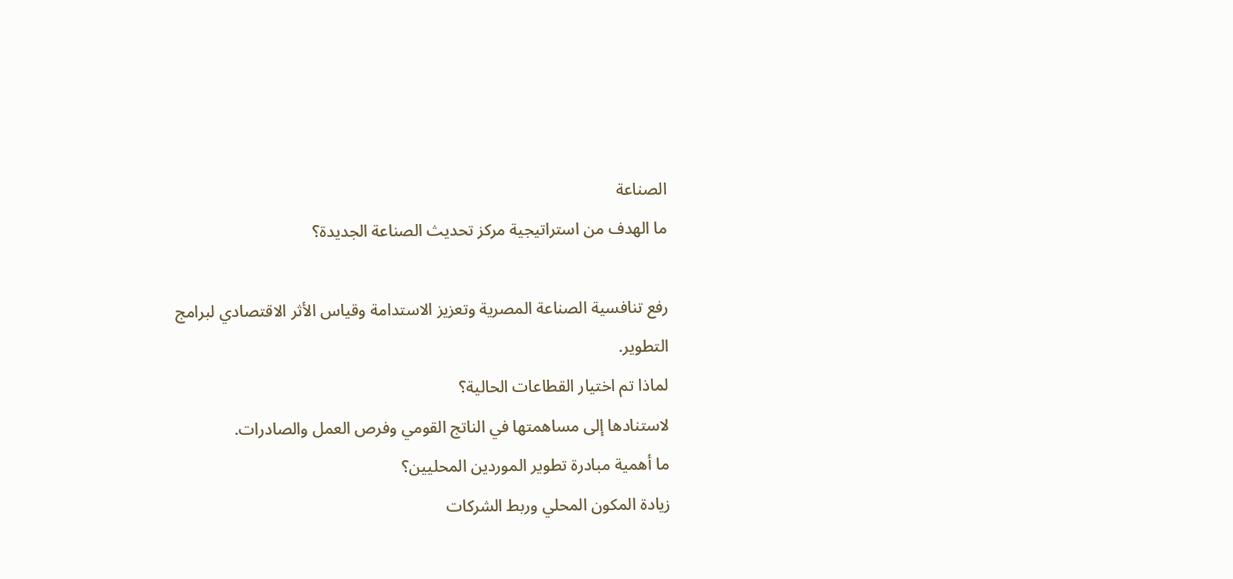الصناعة
ما الهدف من استراتيجية مركز تحديث الصناعة الجديدة؟

رفع تنافسية الصناعة المصرية وتعزيز الاستدامة وقياس الأثر الاقتصادي لبرامج التطوير.
لماذا تم اختيار القطاعات الحالية؟
لاستنادها إلى مساهمتها في الناتج القومي وفرص العمل والصادرات.
ما أهمية مبادرة تطوير الموردين المحليين؟
زيادة المكون المحلي وربط الشركات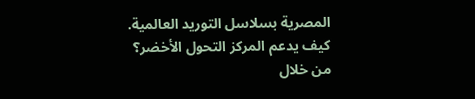المصرية بسلاسل التوريد العالمية.
كيف يدعم المركز التحول الأخضر؟
من خلال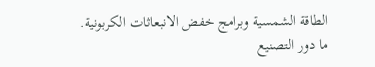الطاقة الشمسية وبرامج خفض الانبعاثات الكربونية.
ما دور التصنيع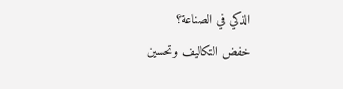الذكي في الصناعة؟
خفض التكاليف وتحسين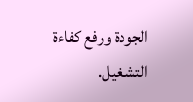الجودة ورفع كفاءة التشغيل.